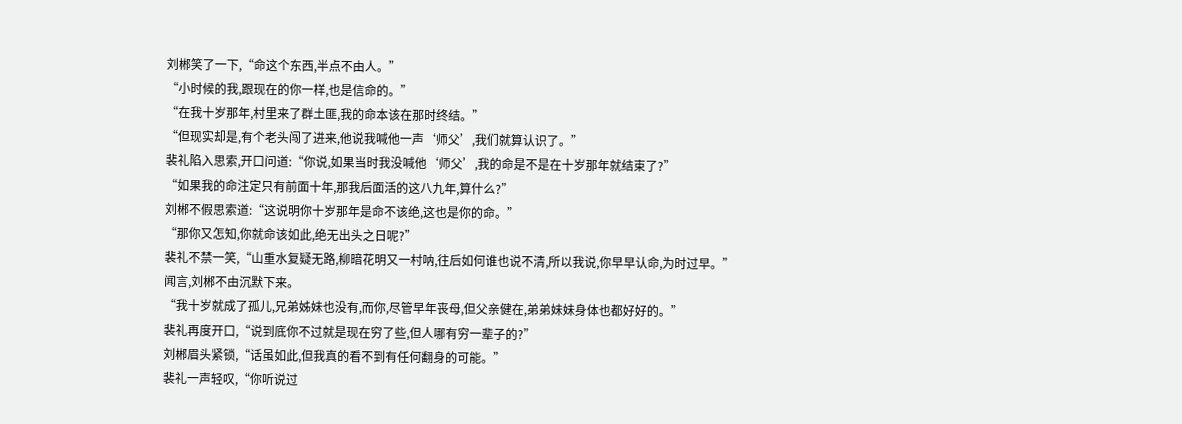刘郴笑了一下,“命这个东西,半点不由人。”
“小时候的我,跟现在的你一样,也是信命的。”
“在我十岁那年,村里来了群土匪,我的命本该在那时终结。”
“但现实却是,有个老头闯了进来,他说我喊他一声‘师父’,我们就算认识了。”
裴礼陷入思索,开口问道:“你说,如果当时我没喊他‘师父’,我的命是不是在十岁那年就结束了?”
“如果我的命注定只有前面十年,那我后面活的这八九年,算什么?”
刘郴不假思索道:“这说明你十岁那年是命不该绝,这也是你的命。”
“那你又怎知,你就命该如此,绝无出头之日呢?”
裴礼不禁一笑,“山重水复疑无路,柳暗花明又一村呐,往后如何谁也说不清,所以我说,你早早认命,为时过早。”
闻言,刘郴不由沉默下来。
“我十岁就成了孤儿,兄弟姊妹也没有,而你,尽管早年丧母,但父亲健在,弟弟妹妹身体也都好好的。”
裴礼再度开口,“说到底你不过就是现在穷了些,但人哪有穷一辈子的?”
刘郴眉头紧锁,“话虽如此,但我真的看不到有任何翻身的可能。”
裴礼一声轻叹,“你听说过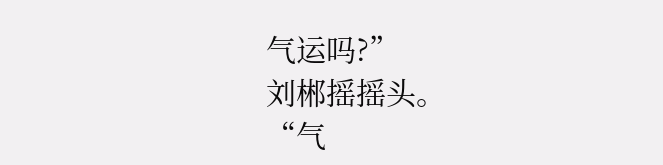气运吗?”
刘郴摇摇头。
“气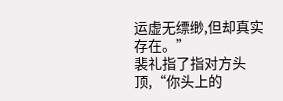运虚无缥缈,但却真实存在。”
裴礼指了指对方头顶,“你头上的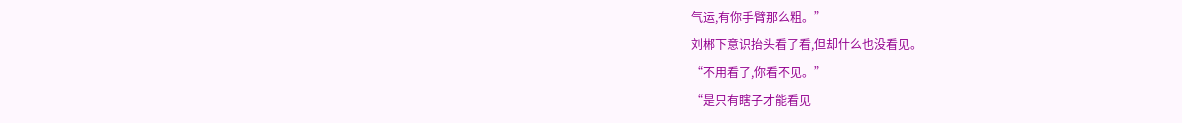气运,有你手臂那么粗。”
刘郴下意识抬头看了看,但却什么也没看见。
“不用看了,你看不见。”
“是只有瞎子才能看见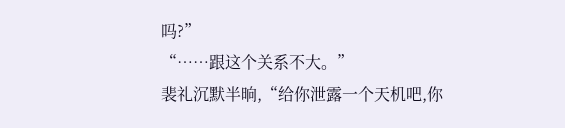吗?”
“……跟这个关系不大。”
裴礼沉默半晌,“给你泄露一个天机吧,你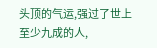头顶的气运,强过了世上至少九成的人,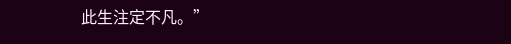此生注定不凡。”